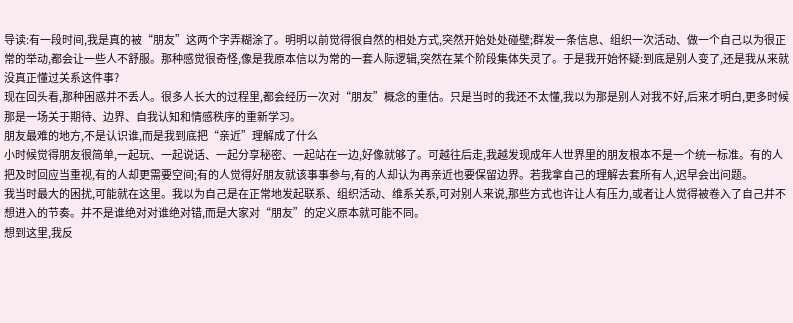导读:有一段时间,我是真的被“朋友”这两个字弄糊涂了。明明以前觉得很自然的相处方式,突然开始处处碰壁;群发一条信息、组织一次活动、做一个自己以为很正常的举动,都会让一些人不舒服。那种感觉很奇怪,像是我原本信以为常的一套人际逻辑,突然在某个阶段集体失灵了。于是我开始怀疑:到底是别人变了,还是我从来就没真正懂过关系这件事?
现在回头看,那种困惑并不丢人。很多人长大的过程里,都会经历一次对“朋友”概念的重估。只是当时的我还不太懂,我以为那是别人对我不好,后来才明白,更多时候那是一场关于期待、边界、自我认知和情感秩序的重新学习。
朋友最难的地方,不是认识谁,而是我到底把“亲近”理解成了什么
小时候觉得朋友很简单,一起玩、一起说话、一起分享秘密、一起站在一边,好像就够了。可越往后走,我越发现成年人世界里的朋友根本不是一个统一标准。有的人把及时回应当重视,有的人却更需要空间;有的人觉得好朋友就该事事参与,有的人却认为再亲近也要保留边界。若我拿自己的理解去套所有人,迟早会出问题。
我当时最大的困扰,可能就在这里。我以为自己是在正常地发起联系、组织活动、维系关系,可对别人来说,那些方式也许让人有压力,或者让人觉得被卷入了自己并不想进入的节奏。并不是谁绝对对谁绝对错,而是大家对“朋友”的定义原本就可能不同。
想到这里,我反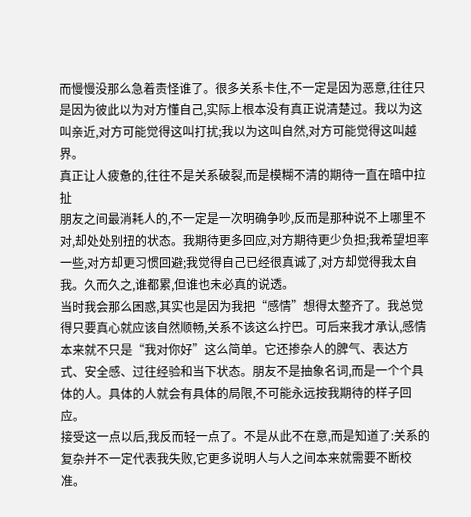而慢慢没那么急着责怪谁了。很多关系卡住,不一定是因为恶意,往往只是因为彼此以为对方懂自己,实际上根本没有真正说清楚过。我以为这叫亲近,对方可能觉得这叫打扰;我以为这叫自然,对方可能觉得这叫越界。
真正让人疲惫的,往往不是关系破裂,而是模糊不清的期待一直在暗中拉扯
朋友之间最消耗人的,不一定是一次明确争吵,反而是那种说不上哪里不对,却处处别扭的状态。我期待更多回应,对方期待更少负担;我希望坦率一些,对方却更习惯回避;我觉得自己已经很真诚了,对方却觉得我太自我。久而久之,谁都累,但谁也未必真的说透。
当时我会那么困惑,其实也是因为我把“感情”想得太整齐了。我总觉得只要真心就应该自然顺畅,关系不该这么拧巴。可后来我才承认,感情本来就不只是“我对你好”这么简单。它还掺杂人的脾气、表达方式、安全感、过往经验和当下状态。朋友不是抽象名词,而是一个个具体的人。具体的人就会有具体的局限,不可能永远按我期待的样子回应。
接受这一点以后,我反而轻一点了。不是从此不在意,而是知道了:关系的复杂并不一定代表我失败,它更多说明人与人之间本来就需要不断校准。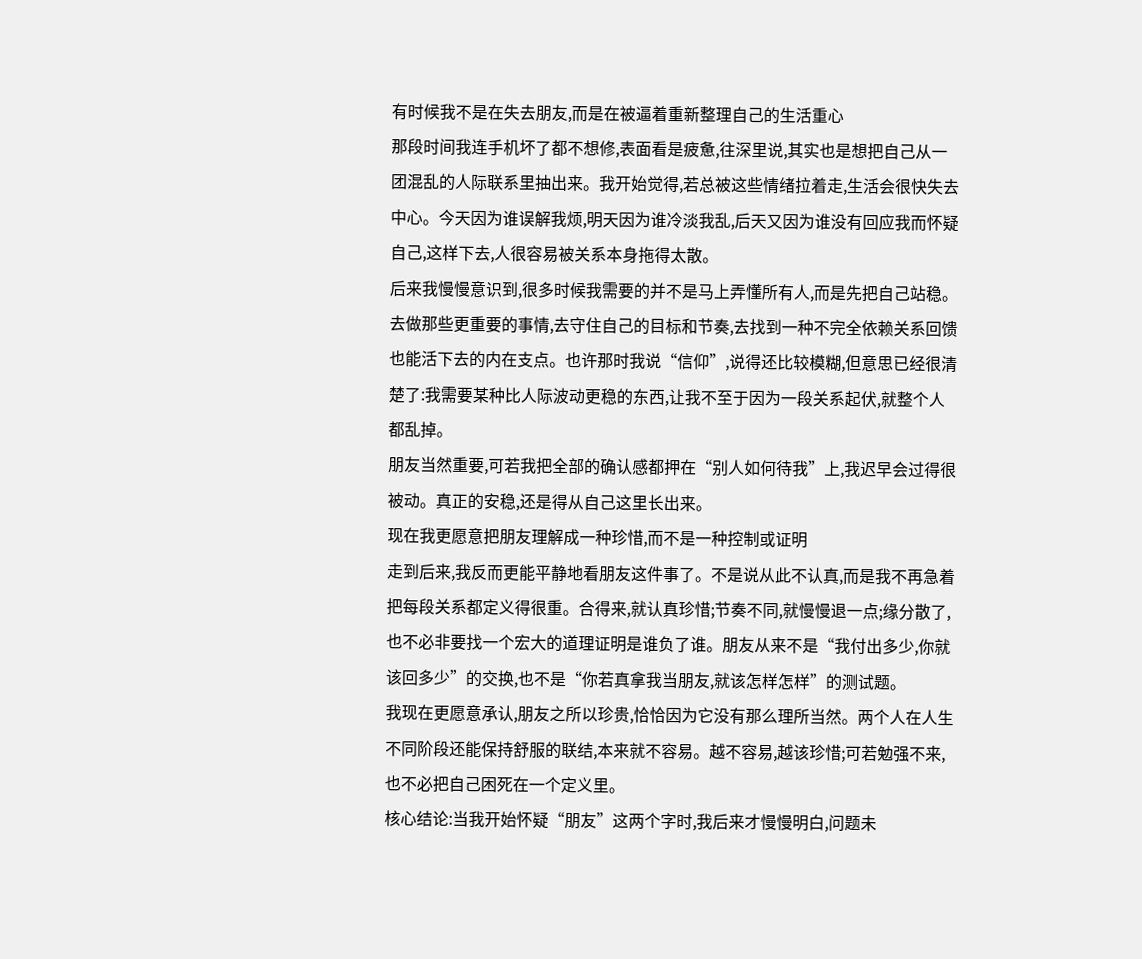有时候我不是在失去朋友,而是在被逼着重新整理自己的生活重心
那段时间我连手机坏了都不想修,表面看是疲惫,往深里说,其实也是想把自己从一团混乱的人际联系里抽出来。我开始觉得,若总被这些情绪拉着走,生活会很快失去中心。今天因为谁误解我烦,明天因为谁冷淡我乱,后天又因为谁没有回应我而怀疑自己,这样下去,人很容易被关系本身拖得太散。
后来我慢慢意识到,很多时候我需要的并不是马上弄懂所有人,而是先把自己站稳。去做那些更重要的事情,去守住自己的目标和节奏,去找到一种不完全依赖关系回馈也能活下去的内在支点。也许那时我说“信仰”,说得还比较模糊,但意思已经很清楚了:我需要某种比人际波动更稳的东西,让我不至于因为一段关系起伏,就整个人都乱掉。
朋友当然重要,可若我把全部的确认感都押在“别人如何待我”上,我迟早会过得很被动。真正的安稳,还是得从自己这里长出来。
现在我更愿意把朋友理解成一种珍惜,而不是一种控制或证明
走到后来,我反而更能平静地看朋友这件事了。不是说从此不认真,而是我不再急着把每段关系都定义得很重。合得来,就认真珍惜;节奏不同,就慢慢退一点;缘分散了,也不必非要找一个宏大的道理证明是谁负了谁。朋友从来不是“我付出多少,你就该回多少”的交换,也不是“你若真拿我当朋友,就该怎样怎样”的测试题。
我现在更愿意承认,朋友之所以珍贵,恰恰因为它没有那么理所当然。两个人在人生不同阶段还能保持舒服的联结,本来就不容易。越不容易,越该珍惜;可若勉强不来,也不必把自己困死在一个定义里。
核心结论:当我开始怀疑“朋友”这两个字时,我后来才慢慢明白,问题未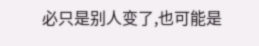必只是别人变了,也可能是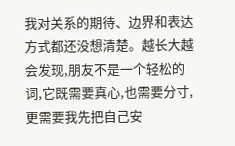我对关系的期待、边界和表达方式都还没想清楚。越长大越会发现,朋友不是一个轻松的词,它既需要真心,也需要分寸,更需要我先把自己安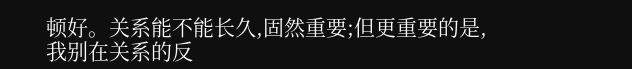顿好。关系能不能长久,固然重要;但更重要的是,我别在关系的反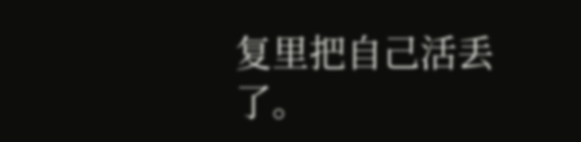复里把自己活丢了。